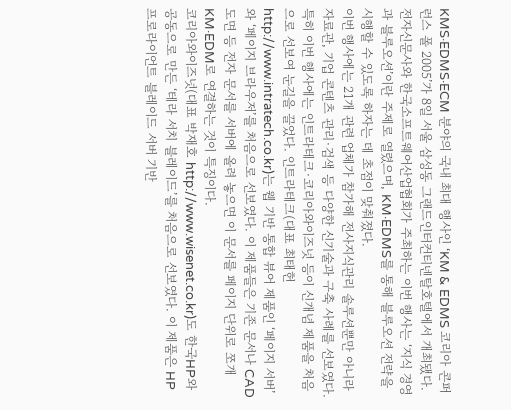KMS·EDMS·ECM 분야의 국내 최대 행사인 ‘KM & EDMS 코리아 콘퍼런스 폴 2005’가 8일 서울 삼성동 그랜드인터컨티넨탈호텔에서 개최됐다.
전자신문사와 한국소프트웨어산업협회가 주최하는 이번 행사는 ‘지식 경영과 블루오션’이란 주제로 열렸으며, KM·EDMS를 통해 블루오션 전략을 시행할 수 있도록 하자는 데 초점이 맞춰졌다.
이번 행사에는 21개 관련 업체가 참가해 전사지식관리 솔루션뿐만 아니라 자료관, 기업 콘텐츠 관리·검색 등 다양한 신기술과 구축 사례를 선보였다.
특히 이번 행사에는 인트라테크·코리아와이즈넛 등이 신개념 제품을 처음으로 선보여 눈길을 끌었다. 인트라테크(대표 최태헌 http://www.intratech.co.kr)는 웹 기반 통합 뷰어 제품인 ‘페이지 서버’와 ‘페이지 브라우저’를 처음으로 선보였다. 이 제품들은 기존 문서나 CAD 도면 등 전자 문서를 서버에 올려 놓으면 이 문서를 페이지 단위로 쪼개 KM·EDM로 연결하는 것이 특징이다.
코리아와이즈넛(대표 박재호 http://www.wisenet.co.kr)도 한국HP와 공동으로 만든 ‘테라 서치 블레이드’를 처음으로 선보였다. 이 제품은 HP 프로라이언트 블레이드 서버 기반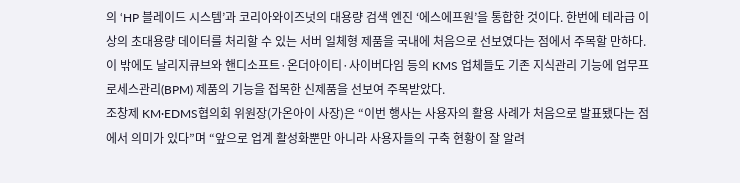의 ‘HP 블레이드 시스템’과 코리아와이즈넛의 대용량 검색 엔진 ‘에스에프원’을 통합한 것이다. 한번에 테라급 이상의 초대용량 데이터를 처리할 수 있는 서버 일체형 제품을 국내에 처음으로 선보였다는 점에서 주목할 만하다.
이 밖에도 날리지큐브와 핸디소프트·온더아이티·사이버다임 등의 KMS 업체들도 기존 지식관리 기능에 업무프로세스관리(BPM) 제품의 기능을 접목한 신제품을 선보여 주목받았다.
조창제 KM·EDMS협의회 위원장(가온아이 사장)은 “이번 행사는 사용자의 활용 사례가 처음으로 발표됐다는 점에서 의미가 있다”며 “앞으로 업계 활성화뿐만 아니라 사용자들의 구축 현황이 잘 알려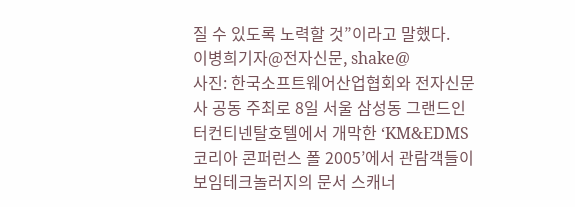질 수 있도록 노력할 것”이라고 말했다.
이병희기자@전자신문, shake@
사진: 한국소프트웨어산업협회와 전자신문사 공동 주최로 8일 서울 삼성동 그랜드인터컨티넨탈호텔에서 개막한 ‘KM&EDMS 코리아 콘퍼런스 폴 2005’에서 관람객들이 보임테크놀러지의 문서 스캐너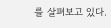를 살펴보고 있다.